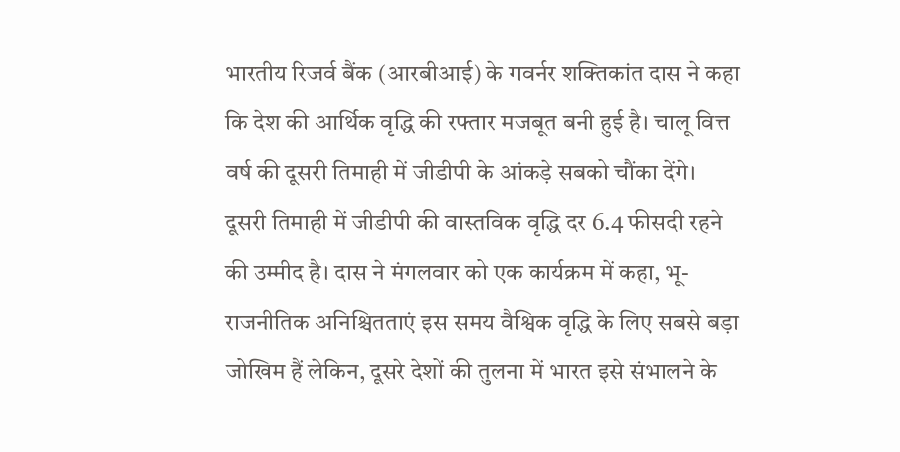भारतीय रिजर्व बैंक (आरबीआई) के गवर्नर शक्तिकांत दास ने कहा कि देश की आर्थिक वृद्धि की रफ्तार मजबूत बनी हुई है। चालू वित्त वर्ष की दूसरी तिमाही में जीडीपी के आंकड़े सबको चौंका देंगे। दूसरी तिमाही में जीडीपी की वास्तविक वृद्धि दर 6.4 फीसदी रहने की उम्मीद है। दास ने मंगलवार को एक कार्यक्रम में कहा, भू-राजनीतिक अनिश्चितताएं इस समय वैश्विक वृद्धि के लिए सबसे बड़ा जोखिम हैं लेकिन, दूसरे देशों की तुलना में भारत इसे संभालने के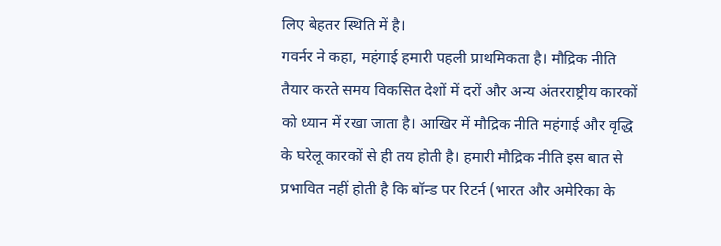लिए बेहतर स्थिति में है।
गवर्नर ने कहा, महंगाई हमारी पहली प्राथमिकता है। मौद्रिक नीति तैयार करते समय विकसित देशों में दरों और अन्य अंतरराष्ट्रीय कारकों को ध्यान में रखा जाता है। आखिर में मौद्रिक नीति महंगाई और वृद्धि के घरेलू कारकों से ही तय होती है। हमारी मौद्रिक नीति इस बात से प्रभावित नहीं होती है कि बॉन्ड पर रिटर्न (भारत और अमेरिका के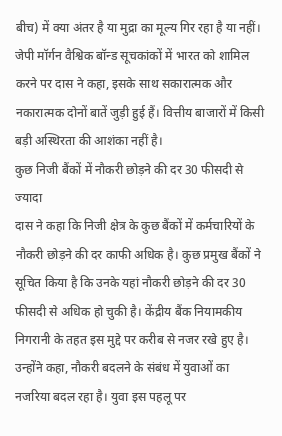बीच) में क्या अंतर है या मुद्रा का मूल्य गिर रहा है या नहीं। जेपी मॉर्गन वैश्विक बॉन्ड सूचकांकों में भारत को शामिल करने पर दास ने कहा, इसके साथ सकारात्मक और नकारात्मक दोनों बातें जुड़ी हुई हैं। वित्तीय बाजारों में किसी बड़ी अस्थिरता की आशंका नहीं है।
कुछ निजी बैंकों में नौकरी छोड़ने की दर 30 फीसदी से ज्यादा
दास ने कहा कि निजी क्षेत्र के कुछ बैंकों में कर्मचारियों के नौकरी छोड़ने की दर काफी अधिक है। कुछ प्रमुख बैंकों ने सूचित किया है कि उनके यहां नौकरी छोड़ने की दर 30 फीसदी से अधिक हो चुकी है। केंद्रीय बैंक नियामकीय निगरानी के तहत इस मुद्दे पर करीब से नजर रखे हुए है। उन्होंने कहा, नौकरी बदलने के संबंध में युवाओं का नजरिया बदल रहा है। युवा इस पहलू पर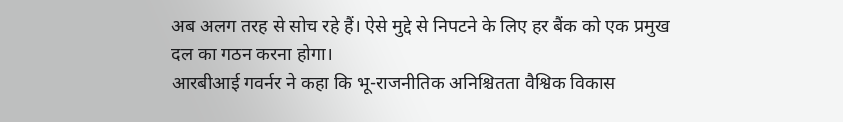अब अलग तरह से सोच रहे हैं। ऐसे मुद्दे से निपटने के लिए हर बैंक को एक प्रमुख दल का गठन करना होगा।
आरबीआई गवर्नर ने कहा कि भू-राजनीतिक अनिश्चितता वैश्विक विकास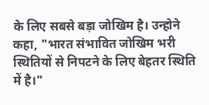के लिए सबसे बड़ा जोखिम है। उन्होने कहा, "भारत संभावित जोखिम भरी स्थितियों से निपटने के लिए बेहतर स्थिति में है।"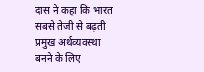दास ने कहा कि भारत सबसे तेजी से बढ़ती प्रमुख अर्थव्यवस्था बनने के लिए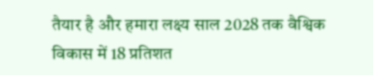तैयार है और हमारा लक्ष्य साल 2028 तक वैश्विक विकास में 18 प्रतिशत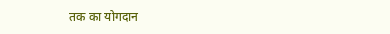तक का योगदान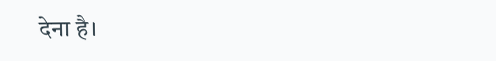देना है।